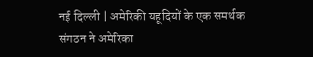नई दिल्ली | अमेरिकी यहूदियों के एक समर्थक संगठन ने अमेरिका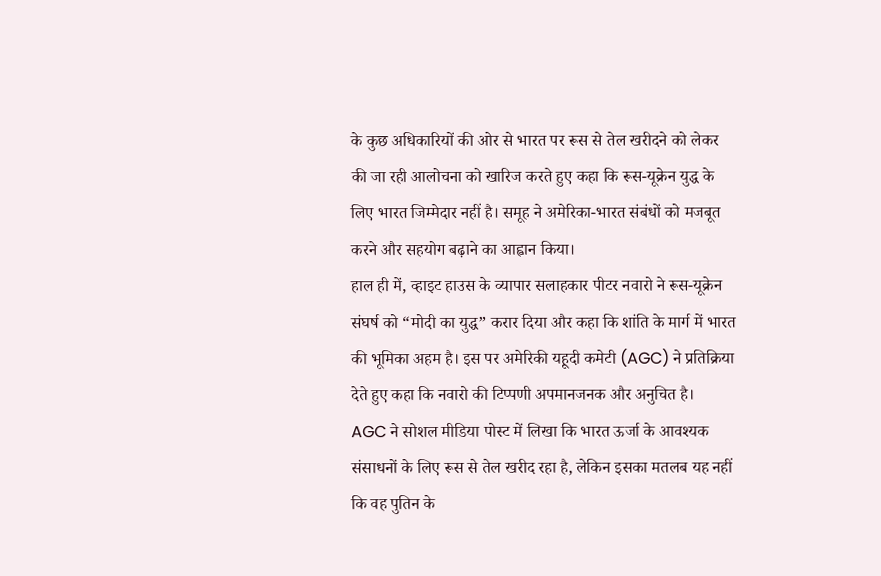के कुछ अधिकारियों की ओर से भारत पर रूस से तेल खरीदने को लेकर की जा रही आलोचना को खारिज करते हुए कहा कि रूस-यूक्रेन युद्ध के लिए भारत जिम्मेदार नहीं है। समूह ने अमेरिका-भारत संबंधों को मजबूत करने और सहयोग बढ़ाने का आह्वान किया।
हाल ही में, व्हाइट हाउस के व्यापार सलाहकार पीटर नवारो ने रूस-यूक्रेन संघर्ष को “मोदी का युद्ध” करार दिया और कहा कि शांति के मार्ग में भारत की भूमिका अहम है। इस पर अमेरिकी यहूदी कमेटी (AGC) ने प्रतिक्रिया देते हुए कहा कि नवारो की टिप्पणी अपमानजनक और अनुचित है।
AGC ने सोशल मीडिया पोस्ट में लिखा कि भारत ऊर्जा के आवश्यक संसाधनों के लिए रूस से तेल खरीद रहा है, लेकिन इसका मतलब यह नहीं कि वह पुतिन के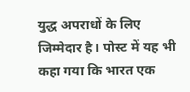युद्ध अपराधों के लिए जिम्मेदार है। पोस्ट में यह भी कहा गया कि भारत एक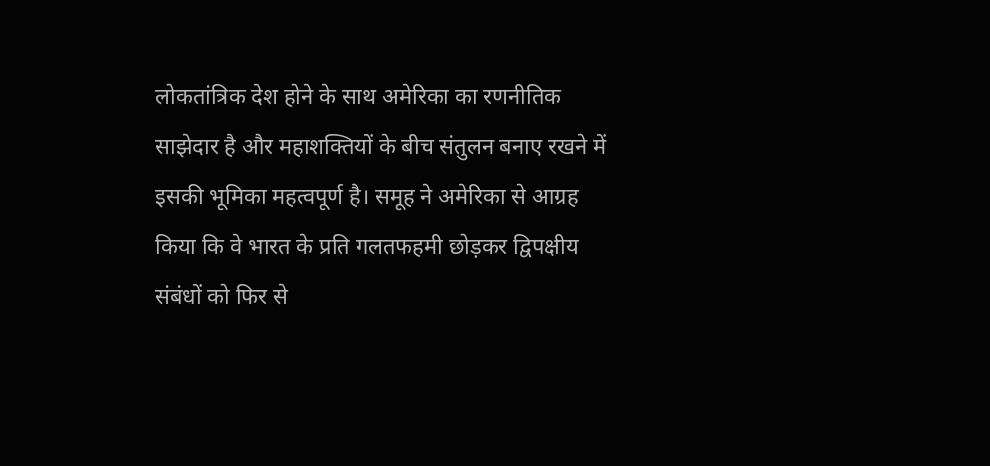लोकतांत्रिक देश होने के साथ अमेरिका का रणनीतिक साझेदार है और महाशक्तियों के बीच संतुलन बनाए रखने में इसकी भूमिका महत्वपूर्ण है। समूह ने अमेरिका से आग्रह किया कि वे भारत के प्रति गलतफहमी छोड़कर द्विपक्षीय संबंधों को फिर से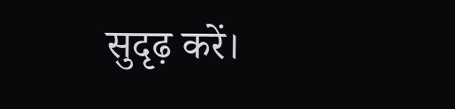सुदृढ़ करें।